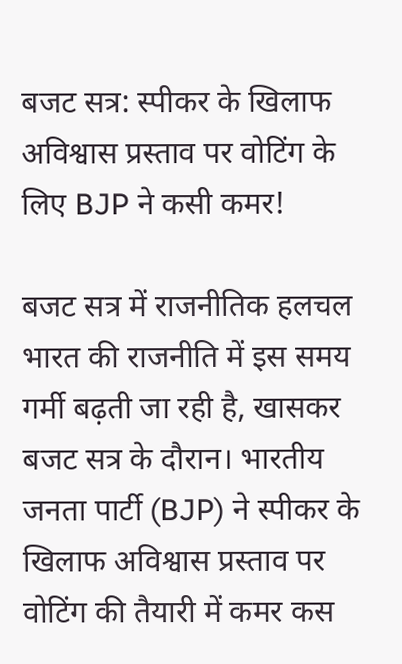बजट सत्र: स्पीकर के खिलाफ अविश्वास प्रस्ताव पर वोटिंग के लिए BJP ने कसी कमर!

बजट सत्र में राजनीतिक हलचल
भारत की राजनीति में इस समय गर्मी बढ़ती जा रही है, खासकर बजट सत्र के दौरान। भारतीय जनता पार्टी (BJP) ने स्पीकर के खिलाफ अविश्वास प्रस्ताव पर वोटिंग की तैयारी में कमर कस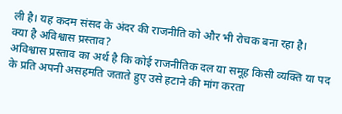ली है। यह कदम संसद के अंदर की राजनीति को और भी रोचक बना रहा है।
क्या है अविश्वास प्रस्ताव?
अविश्वास प्रस्ताव का अर्थ है कि कोई राजनीतिक दल या समूह किसी व्यक्ति या पद के प्रति अपनी असहमति जताते हुए उसे हटाने की मांग करता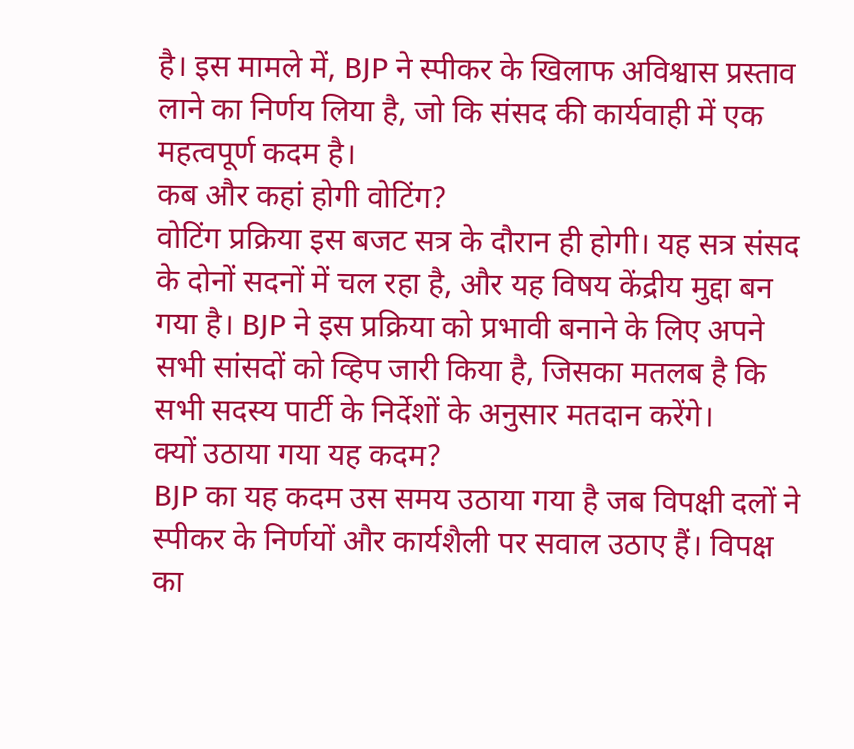है। इस मामले में, BJP ने स्पीकर के खिलाफ अविश्वास प्रस्ताव लाने का निर्णय लिया है, जो कि संसद की कार्यवाही में एक महत्वपूर्ण कदम है।
कब और कहां होगी वोटिंग?
वोटिंग प्रक्रिया इस बजट सत्र के दौरान ही होगी। यह सत्र संसद के दोनों सदनों में चल रहा है, और यह विषय केंद्रीय मुद्दा बन गया है। BJP ने इस प्रक्रिया को प्रभावी बनाने के लिए अपने सभी सांसदों को व्हिप जारी किया है, जिसका मतलब है कि सभी सदस्य पार्टी के निर्देशों के अनुसार मतदान करेंगे।
क्यों उठाया गया यह कदम?
BJP का यह कदम उस समय उठाया गया है जब विपक्षी दलों ने स्पीकर के निर्णयों और कार्यशैली पर सवाल उठाए हैं। विपक्ष का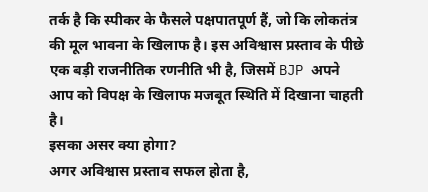तर्क है कि स्पीकर के फैसले पक्षपातपूर्ण हैं, जो कि लोकतंत्र की मूल भावना के खिलाफ है। इस अविश्वास प्रस्ताव के पीछे एक बड़ी राजनीतिक रणनीति भी है, जिसमें BJP अपने आप को विपक्ष के खिलाफ मजबूत स्थिति में दिखाना चाहती है।
इसका असर क्या होगा?
अगर अविश्वास प्रस्ताव सफल होता है,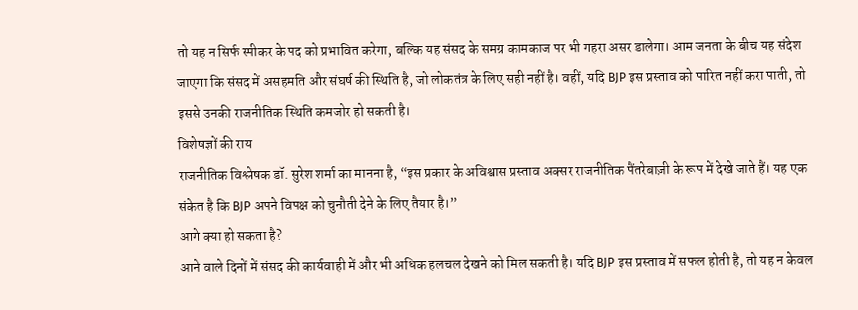तो यह न सिर्फ स्पीकर के पद को प्रभावित करेगा, बल्कि यह संसद के समग्र कामकाज पर भी गहरा असर डालेगा। आम जनता के बीच यह संदेश जाएगा कि संसद में असहमति और संघर्ष की स्थिति है, जो लोकतंत्र के लिए सही नहीं है। वहीं, यदि BJP इस प्रस्ताव को पारित नहीं करा पाती, तो इससे उनकी राजनीतिक स्थिति कमजोर हो सकती है।
विशेषज्ञों की राय
राजनीतिक विश्लेषक डॉ. सुरेश शर्मा का मानना है, “इस प्रकार के अविश्वास प्रस्ताव अक्सर राजनीतिक पैंतरेबाज़ी के रूप में देखे जाते हैं। यह एक संकेत है कि BJP अपने विपक्ष को चुनौती देने के लिए तैयार है।”
आगे क्या हो सकता है?
आने वाले दिनों में संसद की कार्यवाही में और भी अधिक हलचल देखने को मिल सकती है। यदि BJP इस प्रस्ताव में सफल होती है, तो यह न केवल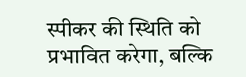स्पीकर की स्थिति को प्रभावित करेगा, बल्कि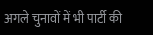अगले चुनावों में भी पार्टी की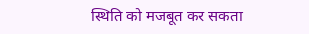स्थिति को मजबूत कर सकता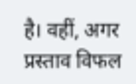है। वहीं, अगर प्रस्ताव विफल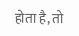होता है, तो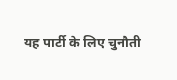यह पार्टी के लिए चुनौती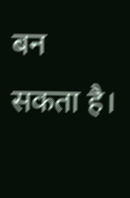बन सकता है।